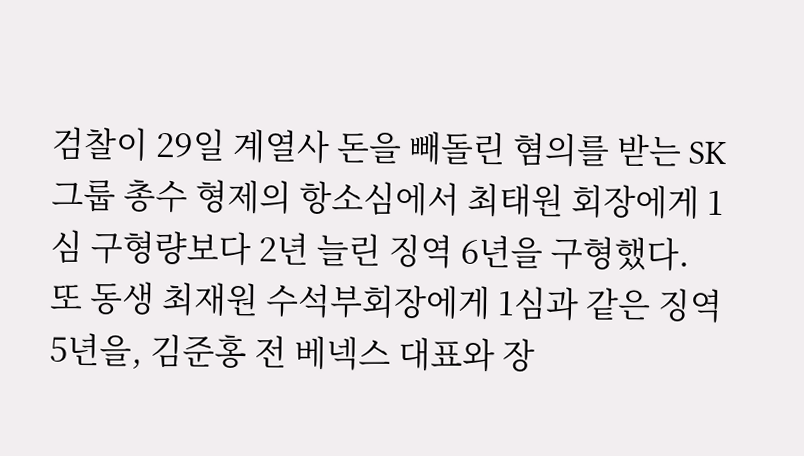검찰이 29일 계열사 돈을 빼돌린 혐의를 받는 SK그룹 총수 형제의 항소심에서 최태원 회장에게 1심 구형량보다 2년 늘린 징역 6년을 구형했다.
또 동생 최재원 수석부회장에게 1심과 같은 징역 5년을, 김준홍 전 베넥스 대표와 장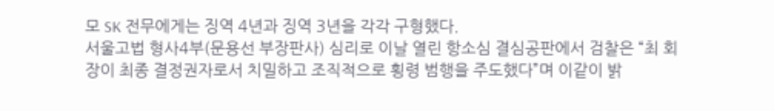모 SK 전무에게는 징역 4년과 징역 3년을 각각 구형했다.
서울고법 형사4부(문용선 부장판사) 심리로 이날 열린 항소심 결심공판에서 검찰은 “최 회장이 최종 결정권자로서 치밀하고 조직적으로 횡령 범행을 주도했다”며 이같이 밝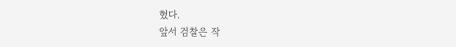혔다.
앞서 검찰은 작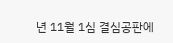년 11월 1심 결심공판에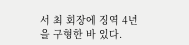서 최 회장에 징역 4년을 구형한 바 있다.